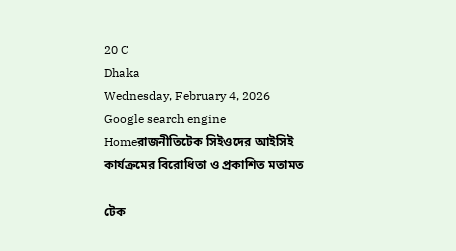20 C
Dhaka
Wednesday, February 4, 2026
Google search engine
Homeরাজনীতিটেক সিইওদের আইসিই কার্যক্রমের বিরোধিতা ও প্রকাশিত মতামত

টেক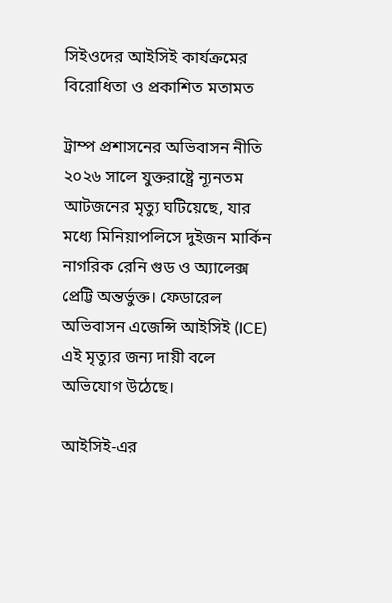সিইওদের আইসিই কার্যক্রমের বিরোধিতা ও প্রকাশিত মতামত

ট্রাম্প প্রশাসনের অভিবাসন নীতি ২০২৬ সালে যুক্তরাষ্ট্রে ন্যূনতম আটজনের মৃত্যু ঘটিয়েছে, যার মধ্যে মিনিয়াপলিসে দুইজন মার্কিন নাগরিক রেনি গুড ও অ্যালেক্স প্রেট্টি অন্তর্ভুক্ত। ফেডারেল অভিবাসন এজেন্সি আইসিই (ICE) এই মৃত্যুর জন্য দায়ী বলে অভিযোগ উঠেছে।

আইসিই-এর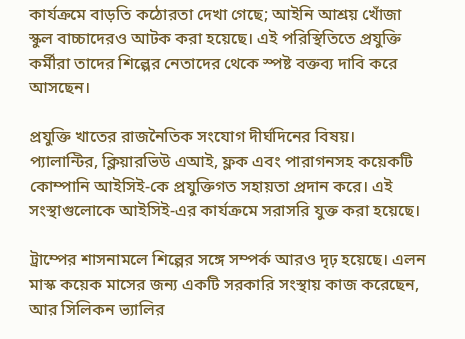কার্যক্রমে বাড়তি কঠোরতা দেখা গেছে; আইনি আশ্রয় খোঁজা স্কুল বাচ্চাদেরও আটক করা হয়েছে। এই পরিস্থিতিতে প্রযুক্তি কর্মীরা তাদের শিল্পের নেতাদের থেকে স্পষ্ট বক্তব্য দাবি করে আসছেন।

প্রযুক্তি খাতের রাজনৈতিক সংযোগ দীর্ঘদিনের বিষয়। প্যালান্টির, ক্লিয়ারভিউ এআই, ফ্লক এবং পারাগনসহ কয়েকটি কোম্পানি আইসিই-কে প্রযুক্তিগত সহায়তা প্রদান করে। এই সংস্থাগুলোকে আইসিই-এর কার্যক্রমে সরাসরি যুক্ত করা হয়েছে।

ট্রাম্পের শাসনামলে শিল্পের সঙ্গে সম্পর্ক আরও দৃঢ় হয়েছে। এলন মাস্ক কয়েক মাসের জন্য একটি সরকারি সংস্থায় কাজ করেছেন, আর সিলিকন ভ্যালির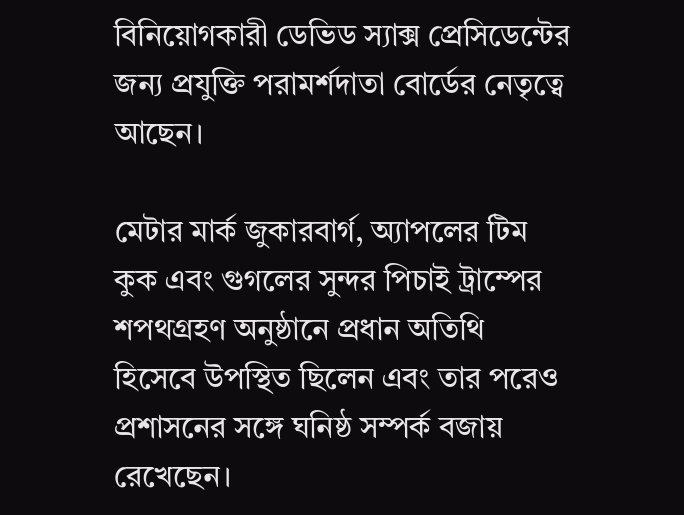বিনিয়োগকারী ডেভিড স্যাক্স প্রেসিডেন্টের জন্য প্রযুক্তি পরামর্শদাতা বোর্ডের নেতৃত্বে আছেন।

মেটার মার্ক জুকারবার্গ, অ্যাপলের টিম কুক এবং গুগলের সুন্দর পিচাই ট্রাম্পের শপথগ্রহণ অনুষ্ঠানে প্রধান অতিথি হিসেবে উপস্থিত ছিলেন এবং তার পরেও প্রশাসনের সঙ্গে ঘনিষ্ঠ সম্পর্ক বজায় রেখেছেন।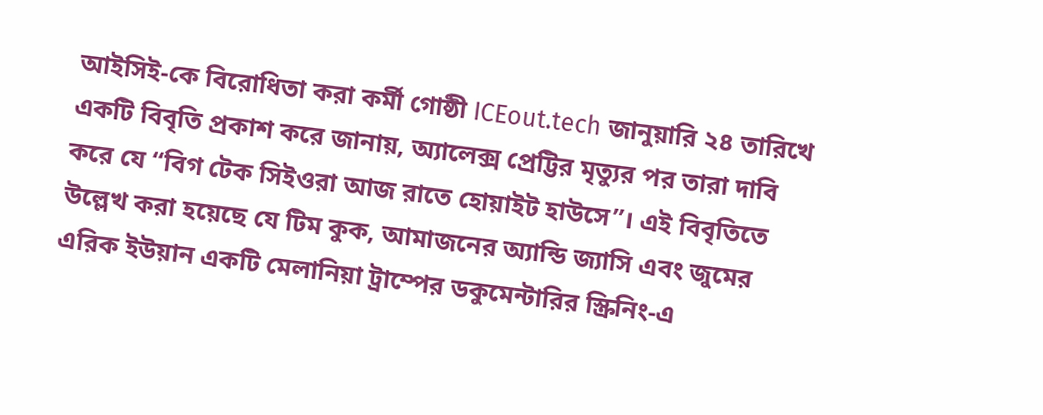আইসিই-কে বিরোধিতা করা কর্মী গোষ্ঠী ICEout.tech জানুয়ারি ২৪ তারিখে একটি বিবৃতি প্রকাশ করে জানায়, অ্যালেক্স প্রেট্টির মৃত্যুর পর তারা দাবি করে যে “বিগ টেক সিইওরা আজ রাতে হোয়াইট হাউসে”। এই বিবৃতিতে উল্লেখ করা হয়েছে যে টিম কুক, আমাজনের অ্যান্ডি জ্যাসি এবং জুমের এরিক ইউয়ান একটি মেলানিয়া ট্রাম্পের ডকুমেন্টারির স্ক্রিনিং-এ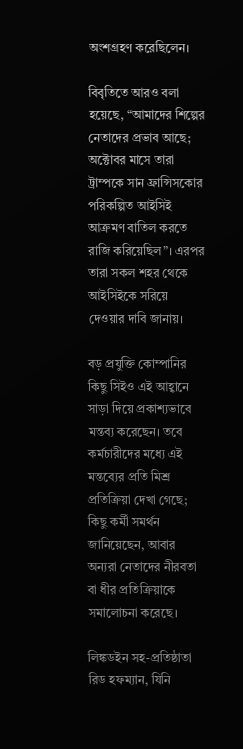অংশগ্রহণ করেছিলেন।

বিবৃতিতে আরও বলা হয়েছে, “আমাদের শিল্পের নেতাদের প্রভাব আছে; অক্টোবর মাসে তারা ট্রাম্পকে সান ফ্রান্সিসকোর পরিকল্পিত আইসিই আক্রমণ বাতিল করতে রাজি করিয়েছিল”। এরপর তারা সকল শহর থেকে আইসিইকে সরিয়ে দেওয়ার দাবি জানায়।

বড় প্রযুক্তি কোম্পানির কিছু সিইও এই আহ্বানে সাড়া দিয়ে প্রকাশ্যভাবে মন্তব্য করেছেন। তবে কর্মচারীদের মধ্যে এই মন্তব্যের প্রতি মিশ্র প্রতিক্রিয়া দেখা গেছে; কিছু কর্মী সমর্থন জানিয়েছেন, আবার অন্যরা নেতাদের নীরবতা বা ধীর প্রতিক্রিয়াকে সমালোচনা করেছে।

লিঙ্কডইন সহ-প্রতিষ্ঠাতা রিড হফম্যান, যিনি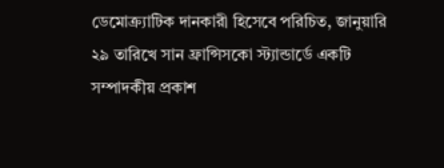ডেমোক্র্যাটিক দানকারী হিসেবে পরিচিত, জানুয়ারি ২৯ তারিখে সান ফ্রান্সিসকো স্ট্যান্ডার্ডে একটি সম্পাদকীয় প্রকাশ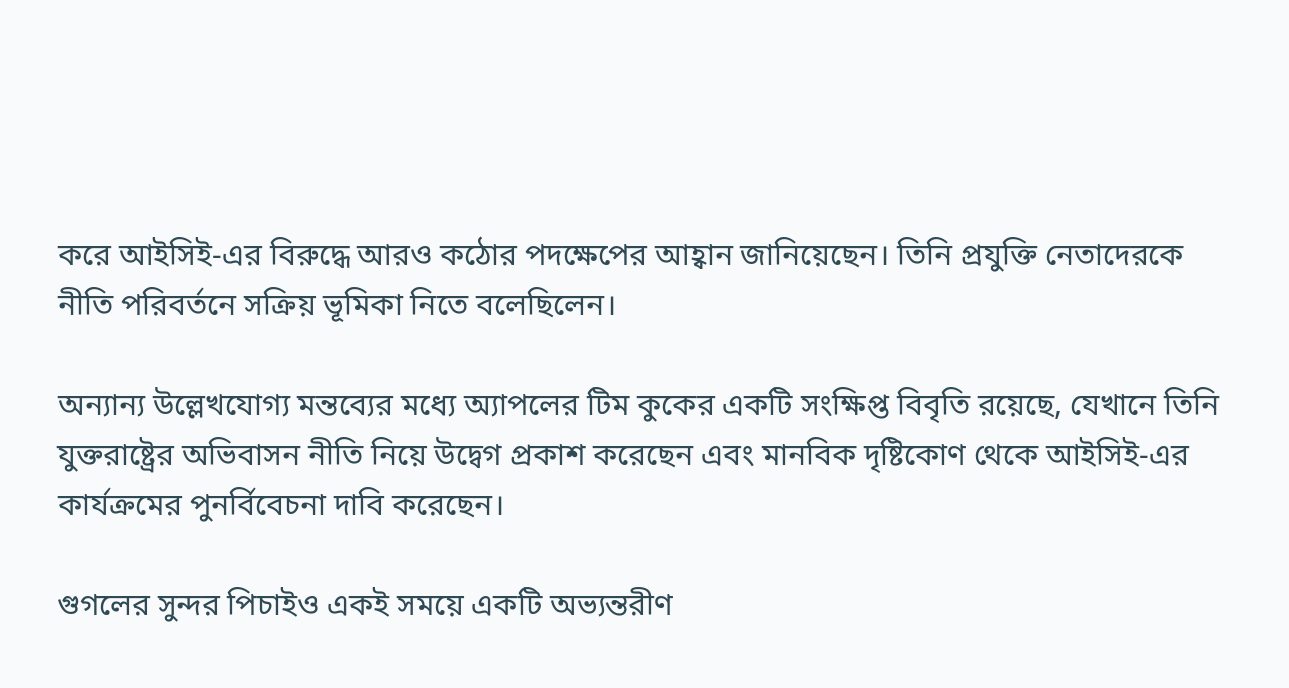করে আইসিই-এর বিরুদ্ধে আরও কঠোর পদক্ষেপের আহ্বান জানিয়েছেন। তিনি প্রযুক্তি নেতাদেরকে নীতি পরিবর্তনে সক্রিয় ভূমিকা নিতে বলেছিলেন।

অন্যান্য উল্লেখযোগ্য মন্তব্যের মধ্যে অ্যাপলের টিম কুকের একটি সংক্ষিপ্ত বিবৃতি রয়েছে, যেখানে তিনি যুক্তরাষ্ট্রের অভিবাসন নীতি নিয়ে উদ্বেগ প্রকাশ করেছেন এবং মানবিক দৃষ্টিকোণ থেকে আইসিই-এর কার্যক্রমের পুনর্বিবেচনা দাবি করেছেন।

গুগলের সুন্দর পিচাইও একই সময়ে একটি অভ্যন্তরীণ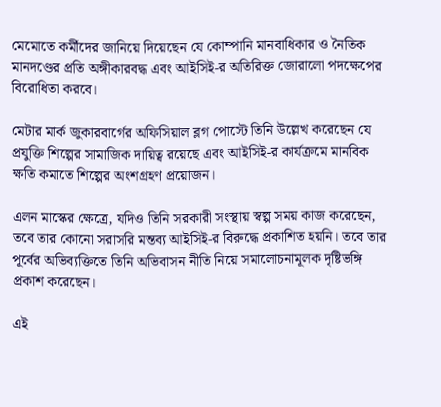মেমোতে কর্মীদের জানিয়ে দিয়েছেন যে কোম্পানি মানবাধিকার ও নৈতিক মানদণ্ডের প্রতি অঙ্গীকারবদ্ধ এবং আইসিই-র অতিরিক্ত জোরালো পদক্ষেপের বিরোধিতা করবে।

মেটার মার্ক জুকারবার্গের অফিসিয়াল ব্লগ পোস্টে তিনি উল্লেখ করেছেন যে প্রযুক্তি শিল্পের সামাজিক দায়িত্ব রয়েছে এবং আইসিই-র কার্যক্রমে মানবিক ক্ষতি কমাতে শিল্পের অংশগ্রহণ প্রয়োজন।

এলন মাস্কের ক্ষেত্রে, যদিও তিনি সরকারী সংস্থায় স্বল্প সময় কাজ করেছেন, তবে তার কোনো সরাসরি মন্তব্য আইসিই-র বিরুদ্ধে প্রকাশিত হয়নি। তবে তার পূর্বের অভিব্যক্তিতে তিনি অভিবাসন নীতি নিয়ে সমালোচনামূলক দৃষ্টিভঙ্গি প্রকাশ করেছেন।

এই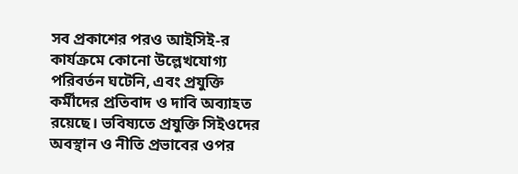সব প্রকাশের পরও আইসিই-র কার্যক্রমে কোনো উল্লেখযোগ্য পরিবর্তন ঘটেনি, এবং প্রযুক্তি কর্মীদের প্রতিবাদ ও দাবি অব্যাহত রয়েছে। ভবিষ্যতে প্রযুক্তি সিইওদের অবস্থান ও নীতি প্রভাবের ওপর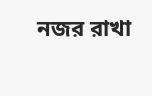নজর রাখা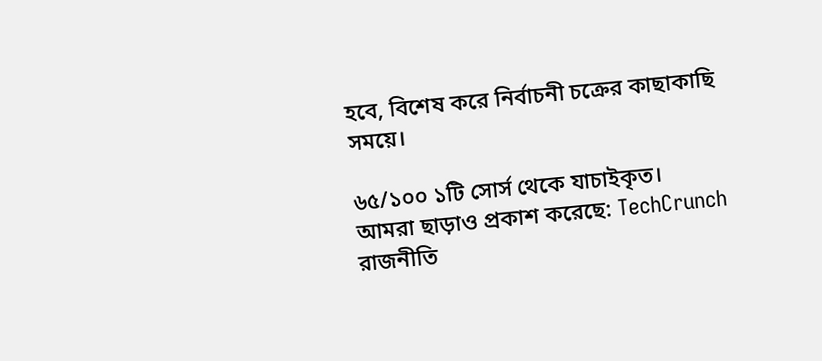হবে, বিশেষ করে নির্বাচনী চক্রের কাছাকাছি সময়ে।

৬৫/১০০ ১টি সোর্স থেকে যাচাইকৃত।
আমরা ছাড়াও প্রকাশ করেছে: TechCrunch
রাজনীতি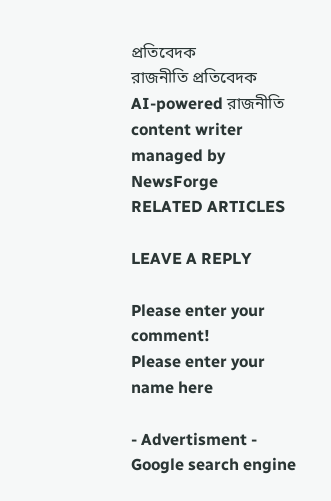প্রতিবেদক
রাজনীতি প্রতিবেদক
AI-powered রাজনীতি content writer managed by NewsForge
RELATED ARTICLES

LEAVE A REPLY

Please enter your comment!
Please enter your name here

- Advertisment -
Google search engine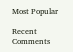Most Popular

Recent Comments